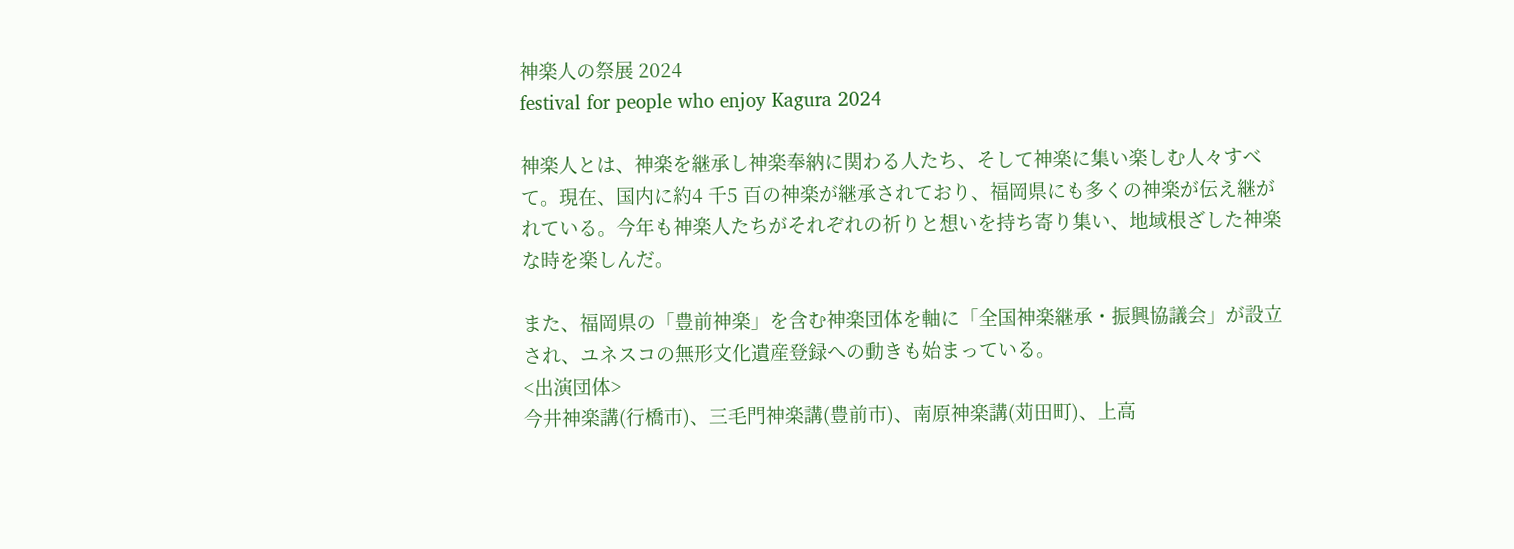神楽人の祭展 2024
festival for people who enjoy Kagura 2024

神楽人とは、神楽を継承し神楽奉納に関わる人たち、そして神楽に集い楽しむ人々すべて。現在、国内に約4 千5 百の神楽が継承されており、福岡県にも多くの神楽が伝え継がれている。今年も神楽人たちがそれぞれの祈りと想いを持ち寄り集い、地域根ざした神楽な時を楽しんだ。

また、福岡県の「豊前神楽」を含む神楽団体を軸に「全国神楽継承・振興協議会」が設立され、ユネスコの無形文化遺産登録への動きも始まっている。
<出演団体>
今井神楽講(行橋市)、三毛門神楽講(豊前市)、南原神楽講(苅田町)、上高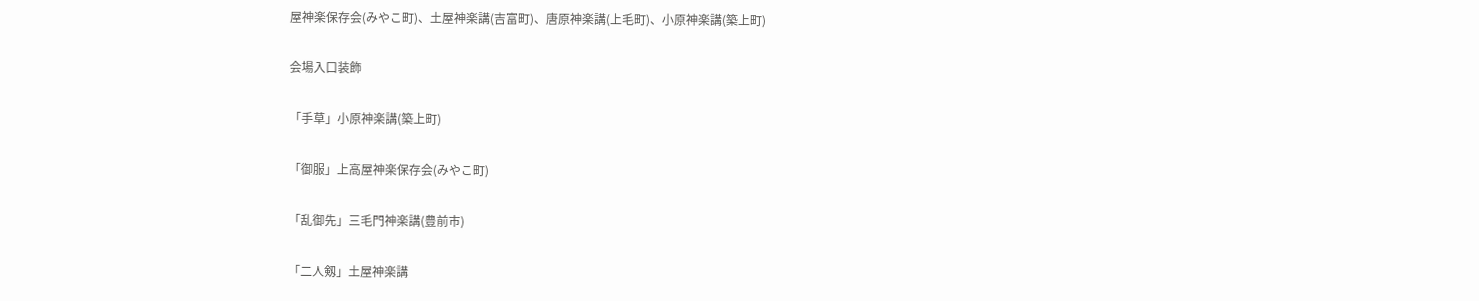屋神楽保存会(みやこ町)、土屋神楽講(吉富町)、唐原神楽講(上毛町)、小原神楽講(築上町)

会場入口装飾

「手草」小原神楽講(築上町)

「御服」上高屋神楽保存会(みやこ町)

「乱御先」三毛門神楽講(豊前市)

「二人剱」土屋神楽講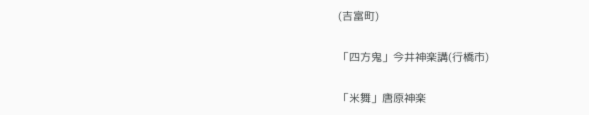(吉富町)

「四方鬼」今井神楽講(行橋市)

「米舞」唐原神楽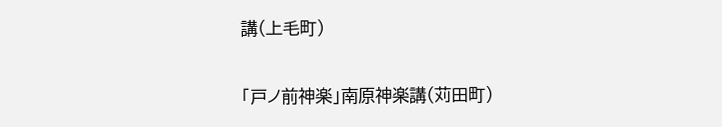講(上毛町)

「戸ノ前神楽」南原神楽講(苅田町)